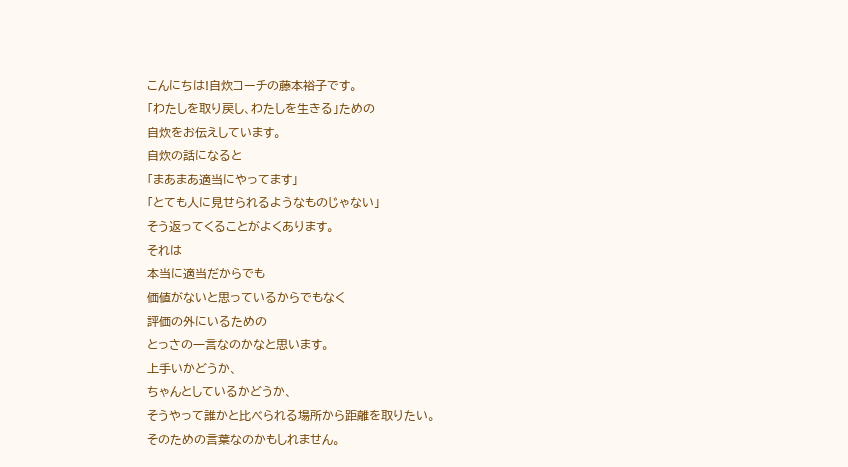こんにちは!自炊コーチの藤本裕子です。
「わたしを取り戻し、わたしを生きる」ための
自炊をお伝えしています。
自炊の話になると
「まあまあ適当にやってます」
「とても人に見せられるようなものじゃない」
そう返ってくることがよくあります。
それは
本当に適当だからでも
価値がないと思っているからでもなく
評価の外にいるための
とっさの一言なのかなと思います。
上手いかどうか、
ちゃんとしているかどうか、
そうやって誰かと比べられる場所から距離を取りたい。
そのための言葉なのかもしれません。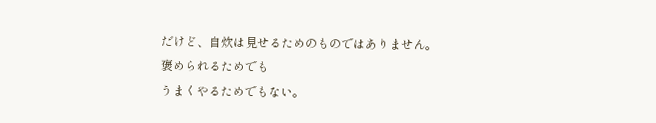だけど、自炊は見せるためのものではありません。
褒められるためでも
うまくやるためでもない。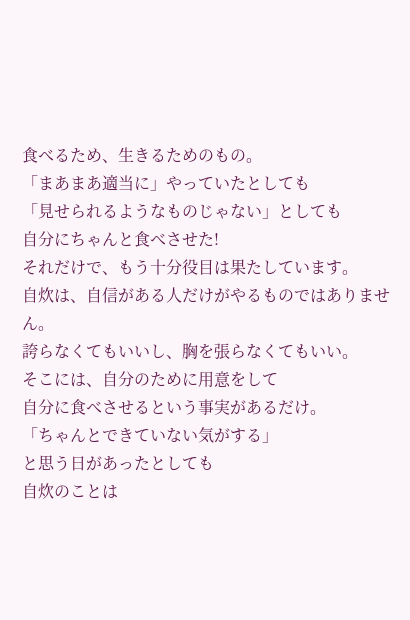食べるため、生きるためのもの。
「まあまあ適当に」やっていたとしても
「見せられるようなものじゃない」としても
自分にちゃんと食べさせた!
それだけで、もう十分役目は果たしています。
自炊は、自信がある人だけがやるものではありません。
誇らなくてもいいし、胸を張らなくてもいい。
そこには、自分のために用意をして
自分に食べさせるという事実があるだけ。
「ちゃんとできていない気がする」
と思う日があったとしても
自炊のことは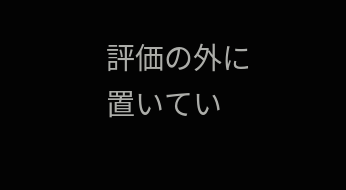評価の外に置いてい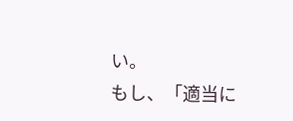い。
もし、「適当に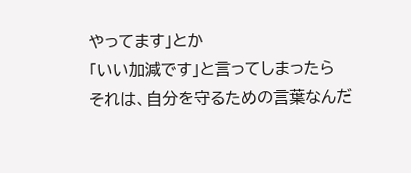やってます」とか
「いい加減です」と言ってしまったら
それは、自分を守るための言葉なんだ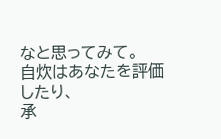なと思ってみて。
自炊はあなたを評価したり、
承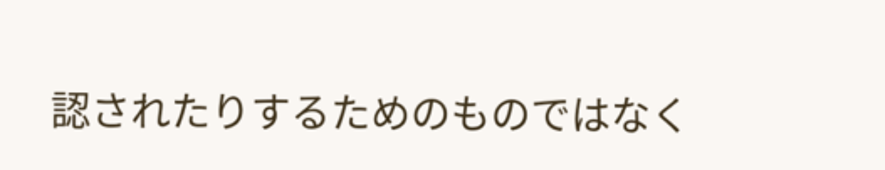認されたりするためのものではなく